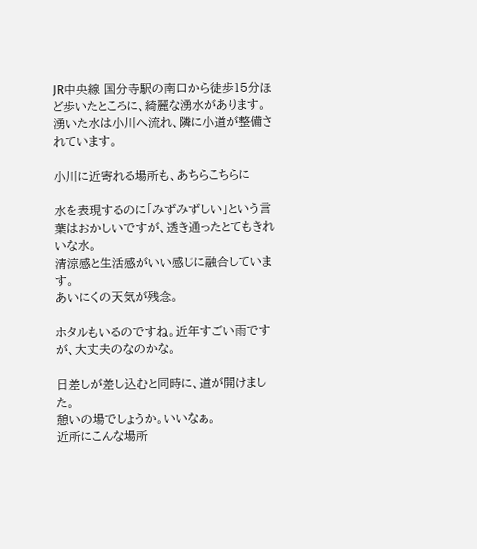JR中央線 国分寺駅の南口から徒歩15分ほど歩いたところに、綺麗な湧水があります。湧いた水は小川へ流れ、隣に小道が整備されています。

小川に近寄れる場所も、あちらこちらに

水を表現するのに「みずみずしい」という言葉はおかしいですが、透き通ったとてもきれいな水。
清涼感と生活感がいい感じに融合しています。
あいにくの天気が残念。

ホタルもいるのですね。近年すごい雨ですが、大丈夫のなのかな。

日差しが差し込むと同時に、道が開けました。
憩いの場でしょうか。いいなぁ。
近所にこんな場所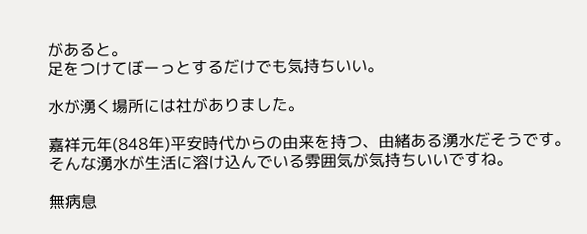があると。
足をつけてぼーっとするだけでも気持ちいい。

水が湧く場所には社がありました。

嘉祥元年(848年)平安時代からの由来を持つ、由緒ある湧水だそうです。
そんな湧水が生活に溶け込んでいる雰囲気が気持ちいいですね。

無病息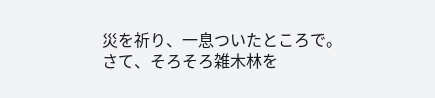災を祈り、一息ついたところで。
さて、そろそろ雑木林を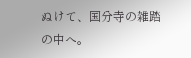ぬけて、国分寺の雑踏の中へ。